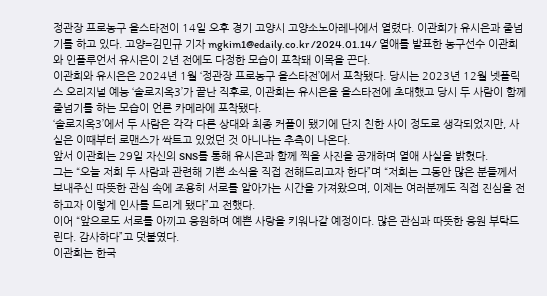정관장 프로농구 올스타전이 14일 오후 경기 고양시 고양소노아레나에서 열렸다. 이관희가 유시은과 줄넘기를 하고 있다. 고양=김민규 기자 mgkim1@edaily.co.kr /2024.01.14/ 열애를 발표한 농구선수 이관희와 인플루언서 유시은이 2년 전에도 다정한 모습이 포착돼 이목을 끈다.
이관희와 유시은은 2024년 1월 ‘정관장 프로농구 올스타전’에서 포착됐다. 당시는 2023년 12월 넷플릭스 오리지널 예능 ‘솔로지옥3’가 끝난 직후로, 이관희는 유시은을 올스타전에 초대했고 당시 두 사람이 함께 줄넘기를 하는 모습이 언론 카메라에 포착됐다.
‘솔로지옥3’에서 두 사람은 각각 다른 상대와 최종 커플이 됐기에 단지 친한 사이 정도로 생각되었지만, 사실은 이때부터 로맨스가 싹트고 있었던 것 아니냐는 추측이 나온다.
앞서 이관희는 29일 자신의 SNS를 통해 유시은과 함께 찍을 사진을 공개하며 열애 사실을 밝혔다.
그는 “오늘 저희 두 사람과 관련해 기쁜 소식을 직접 전해드리고자 한다”며 “저희는 그동안 많은 분들께서 보내주신 따뜻한 관심 속에 조용히 서로를 알아가는 시간을 가져왔으며, 이제는 여러분께도 직접 진심을 전하고자 이렇게 인사를 드리게 됐다”고 전했다.
이어 “앞으로도 서로를 아끼고 응원하며 예쁜 사랑을 키워나갈 예정이다. 많은 관심과 따뜻한 응원 부탁드린다. 감사하다”고 덧붙였다.
이관희는 한국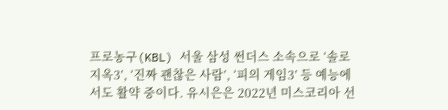프로농구(KBL) 서울 삼성 썬더스 소속으로 ‘솔로지옥3’, ‘진짜 괜찮은 사람’, ‘피의 게임3’ 등 예능에서도 활약 중이다. 유시은은 2022년 미스코리아 선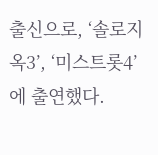출신으로, ‘솔로지옥3’, ‘미스트롯4’에 출연했다.